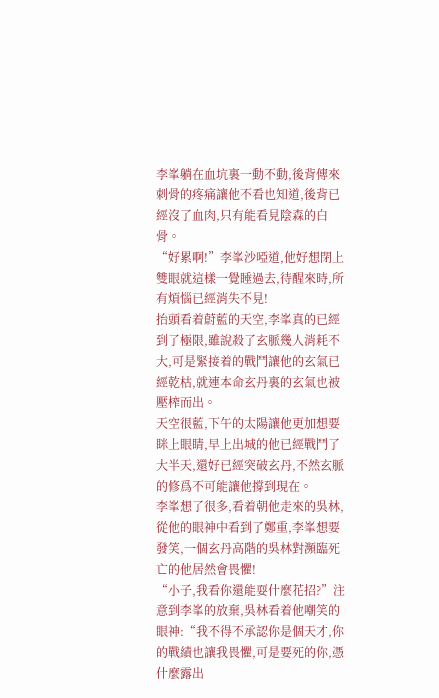李峯躺在血坑裏一動不動,後背傳來刺骨的疼痛讓他不看也知道,後背已經沒了血肉,只有能看見陰森的白骨。
“好累啊!”李峯沙啞道,他好想閉上雙眼就這樣一覺睡過去,待醒來時,所有煩惱已經消失不見!
抬頭看着蔚藍的天空,李峯真的已經到了極限,雖說殺了玄脈幾人消耗不大,可是緊接着的戰鬥讓他的玄氣已經乾枯,就連本命玄丹裏的玄氣也被壓榨而出。
天空很藍,下午的太陽讓他更加想要眯上眼睛,早上出城的他已經戰鬥了大半天,還好已經突破玄丹,不然玄脈的修爲不可能讓他撐到現在。
李峯想了很多,看着朝他走來的吳林,從他的眼神中看到了鄭重,李峯想要發笑,一個玄丹高階的吳林對瀕臨死亡的他居然會畏懼!
“小子,我看你還能耍什麼花招?”注意到李峯的放棄,吳林看着他嘲笑的眼神:“我不得不承認你是個天才,你的戰績也讓我畏懼,可是要死的你,憑什麼露出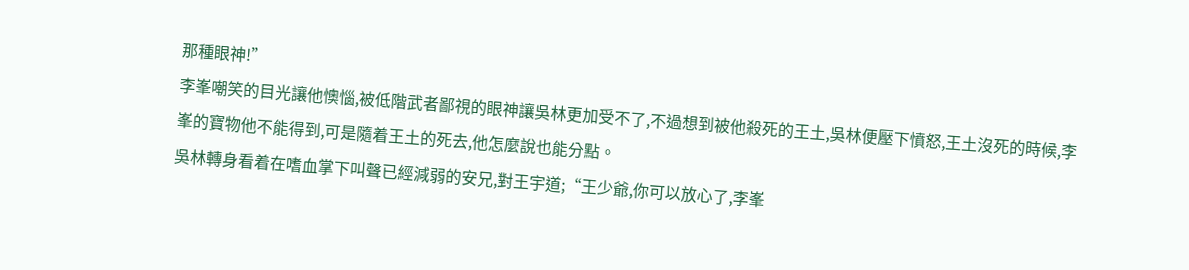那種眼神!”
李峯嘲笑的目光讓他懊惱,被低階武者鄙視的眼神讓吳林更加受不了,不過想到被他殺死的王土,吳林便壓下憤怒,王土沒死的時候,李峯的寶物他不能得到,可是隨着王土的死去,他怎麼說也能分點。
吳林轉身看着在嗜血掌下叫聲已經減弱的安兄,對王宇道;“王少爺,你可以放心了,李峯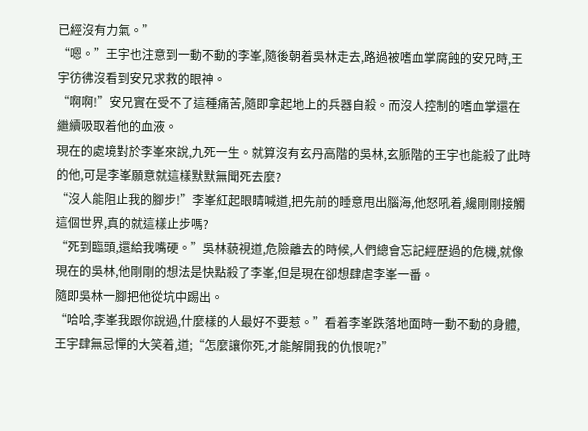已經沒有力氣。”
“嗯。”王宇也注意到一動不動的李峯,隨後朝着吳林走去,路過被嗜血掌腐蝕的安兄時,王宇彷彿沒看到安兄求救的眼神。
“啊啊!”安兄實在受不了這種痛苦,隨即拿起地上的兵器自殺。而沒人控制的嗜血掌還在繼續吸取着他的血液。
現在的處境對於李峯來說,九死一生。就算沒有玄丹高階的吳林,玄脈階的王宇也能殺了此時的他,可是李峯願意就這樣默默無聞死去麼?
“沒人能阻止我的腳步!”李峯紅起眼睛喊道,把先前的睡意甩出腦海,他怒吼着,纔剛剛接觸這個世界,真的就這樣止步嗎?
“死到臨頭,還給我嘴硬。”吳林藐視道,危險離去的時候,人們總會忘記經歷過的危機,就像現在的吳林,他剛剛的想法是快點殺了李峯,但是現在卻想肆虐李峯一番。
隨即吳林一腳把他從坑中踢出。
“哈哈,李峯我跟你說過,什麼樣的人最好不要惹。”看着李峯跌落地面時一動不動的身體,王宇肆無忌憚的大笑着,道;“怎麼讓你死,才能解開我的仇恨呢?”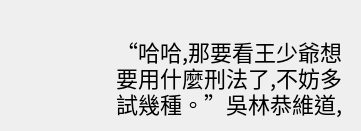“哈哈,那要看王少爺想要用什麼刑法了,不妨多試幾種。”吳林恭維道,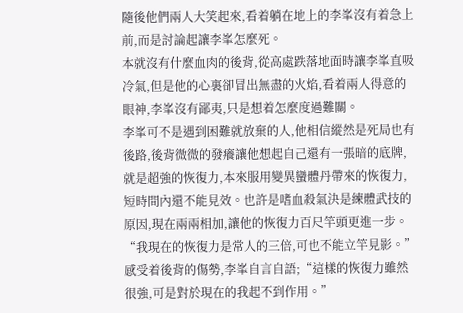隨後他們兩人大笑起來,看着躺在地上的李峯沒有着急上前,而是討論起讓李峯怎麼死。
本就沒有什麼血肉的後背,從高處跌落地面時讓李峯直吸冷氣,但是他的心裏卻冒出無盡的火焰,看着兩人得意的眼神,李峯沒有鄙夷,只是想着怎麼度過難關。
李峯可不是遇到困難就放棄的人,他相信縱然是死局也有後路,後背微微的發癢讓他想起自己還有一張暗的底牌,就是超強的恢復力,本來服用變異蠻體丹帶來的恢復力,短時間內還不能見效。也許是嗜血殺氣決是練體武技的原因,現在兩兩相加,讓他的恢復力百尺竿頭更進一步。
“我現在的恢復力是常人的三倍,可也不能立竿見影。”感受着後背的傷勢,李峯自言自語;“這樣的恢復力雖然很強,可是對於現在的我起不到作用。”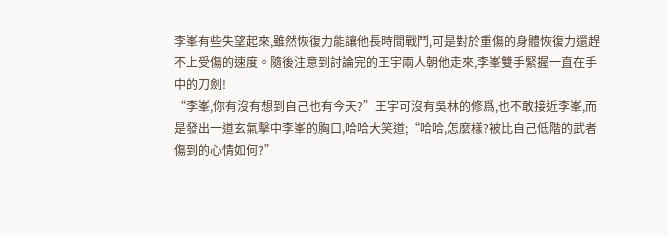李峯有些失望起來,雖然恢復力能讓他長時間戰鬥,可是對於重傷的身體恢復力還趕不上受傷的速度。隨後注意到討論完的王宇兩人朝他走來,李峯雙手緊握一直在手中的刀劍!
“李峯,你有沒有想到自己也有今天?”王宇可沒有吳林的修爲,也不敢接近李峯,而是發出一道玄氣擊中李峯的胸口,哈哈大笑道;“哈哈,怎麼樣?被比自己低階的武者傷到的心情如何?”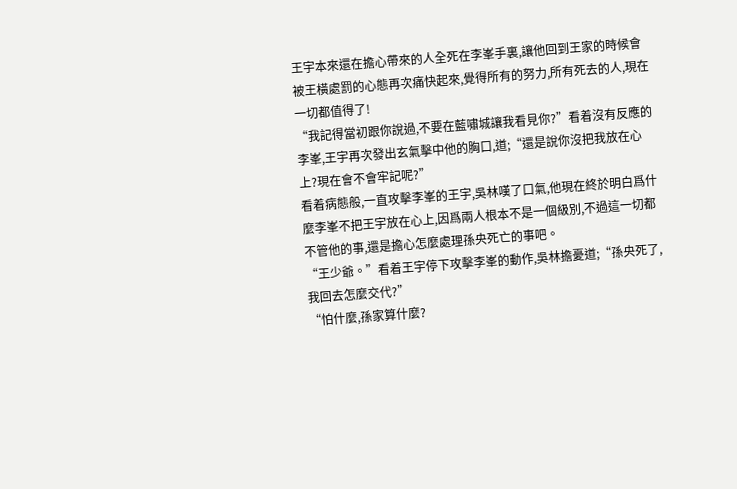王宇本來還在擔心帶來的人全死在李峯手裏,讓他回到王家的時候會被王橫處罰的心態再次痛快起來,覺得所有的努力,所有死去的人,現在一切都值得了!
“我記得當初跟你說過,不要在藍嘯城讓我看見你?”看着沒有反應的李峯,王宇再次發出玄氣擊中他的胸口,道;“還是說你沒把我放在心上?現在會不會牢記呢?”
看着病態般,一直攻擊李峯的王宇,吳林嘆了口氣,他現在終於明白爲什麼李峯不把王宇放在心上,因爲兩人根本不是一個級別,不過這一切都不管他的事,還是擔心怎麼處理孫央死亡的事吧。
“王少爺。”看着王宇停下攻擊李峯的動作,吳林擔憂道;“孫央死了,我回去怎麼交代?”
“怕什麼,孫家算什麼?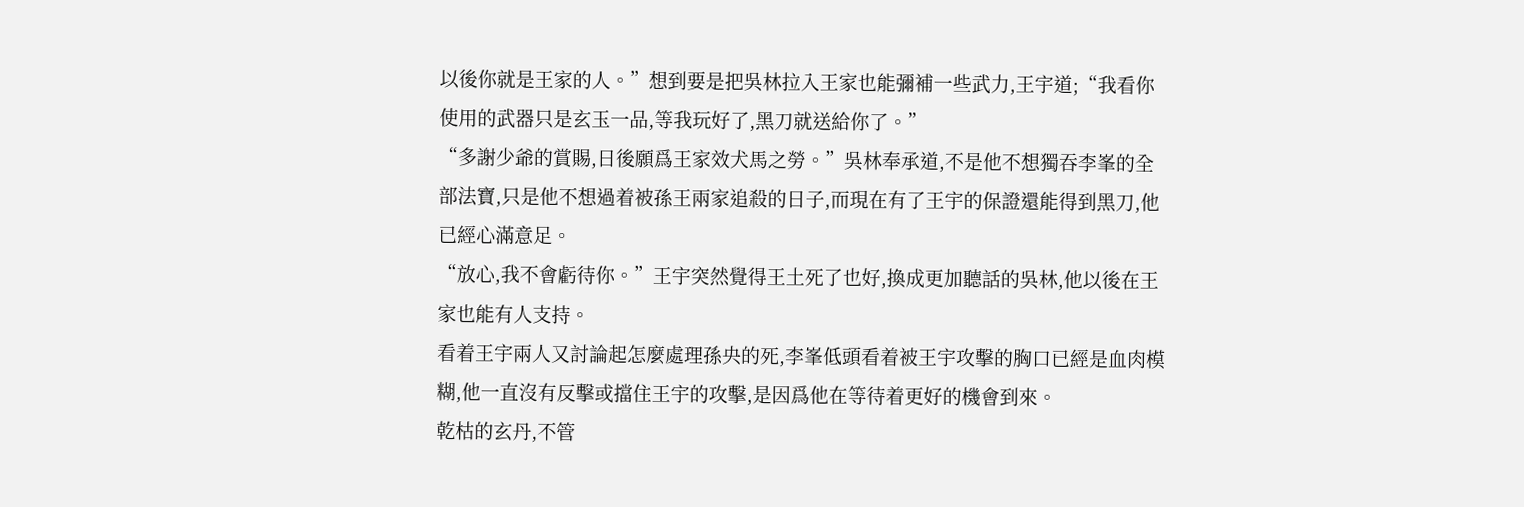以後你就是王家的人。”想到要是把吳林拉入王家也能彌補一些武力,王宇道;“我看你使用的武器只是玄玉一品,等我玩好了,黑刀就送給你了。”
“多謝少爺的賞賜,日後願爲王家效犬馬之勞。”吳林奉承道,不是他不想獨吞李峯的全部法寶,只是他不想過着被孫王兩家追殺的日子,而現在有了王宇的保證還能得到黑刀,他已經心滿意足。
“放心,我不會虧待你。”王宇突然覺得王土死了也好,換成更加聽話的吳林,他以後在王家也能有人支持。
看着王宇兩人又討論起怎麼處理孫央的死,李峯低頭看着被王宇攻擊的胸口已經是血肉模糊,他一直沒有反擊或擋住王宇的攻擊,是因爲他在等待着更好的機會到來。
乾枯的玄丹,不管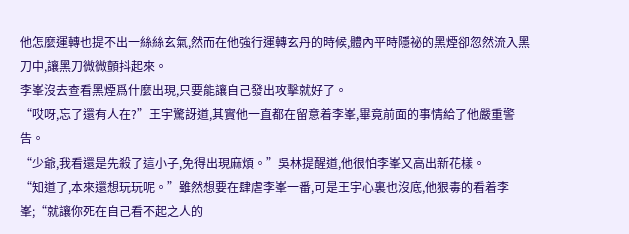他怎麼運轉也提不出一絲絲玄氣,然而在他強行運轉玄丹的時候,體內平時隱祕的黑煙卻忽然流入黑刀中,讓黑刀微微顫抖起來。
李峯沒去查看黑煙爲什麼出現,只要能讓自己發出攻擊就好了。
“哎呀,忘了還有人在?”王宇驚訝道,其實他一直都在留意着李峯,畢竟前面的事情給了他嚴重警告。
“少爺,我看還是先殺了這小子,免得出現麻煩。”吳林提醒道,他很怕李峯又高出新花樣。
“知道了,本來還想玩玩呢。”雖然想要在肆虐李峯一番,可是王宇心裏也沒底,他狠毒的看着李峯;“就讓你死在自己看不起之人的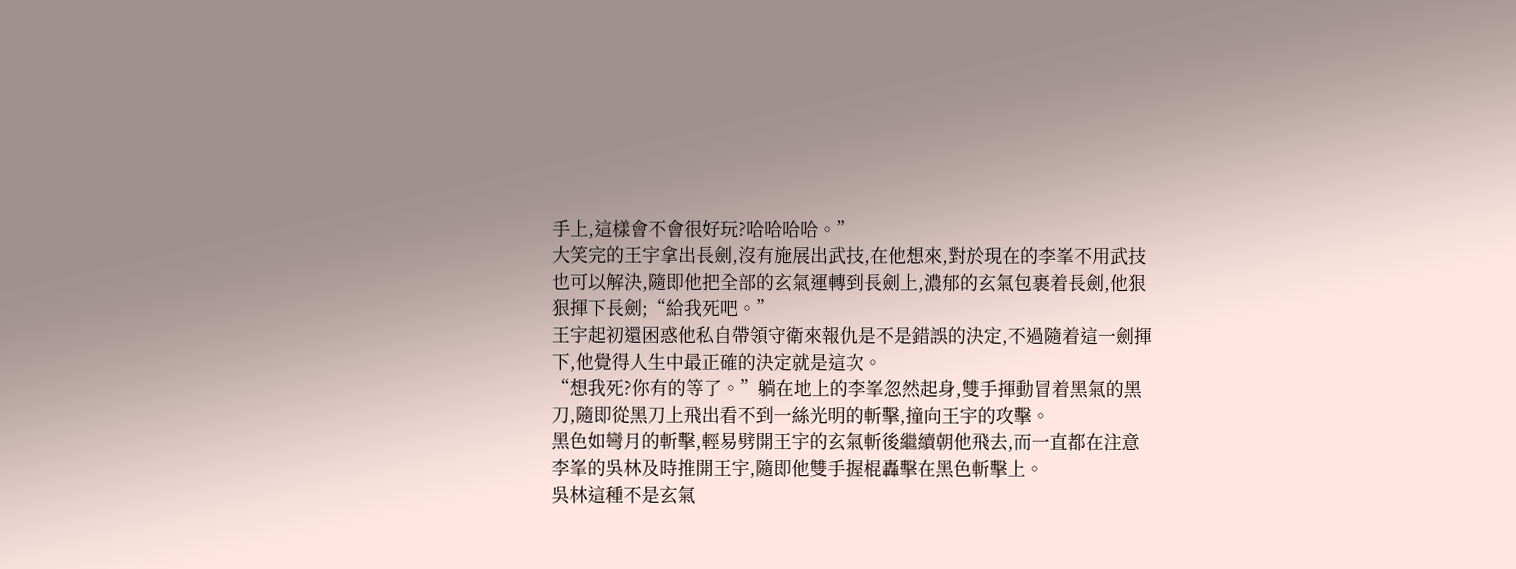手上,這樣會不會很好玩?哈哈哈哈。”
大笑完的王宇拿出長劍,沒有施展出武技,在他想來,對於現在的李峯不用武技也可以解決,隨即他把全部的玄氣運轉到長劍上,濃郁的玄氣包裹着長劍,他狠狠揮下長劍;“給我死吧。”
王宇起初還困惑他私自帶領守衛來報仇是不是錯誤的決定,不過隨着這一劍揮下,他覺得人生中最正確的決定就是這次。
“想我死?你有的等了。”躺在地上的李峯忽然起身,雙手揮動冒着黑氣的黑刀,隨即從黑刀上飛出看不到一絲光明的斬擊,撞向王宇的攻擊。
黑色如彎月的斬擊,輕易劈開王宇的玄氣斬後繼續朝他飛去,而一直都在注意李峯的吳林及時推開王宇,隨即他雙手握棍轟擊在黑色斬擊上。
吳林這種不是玄氣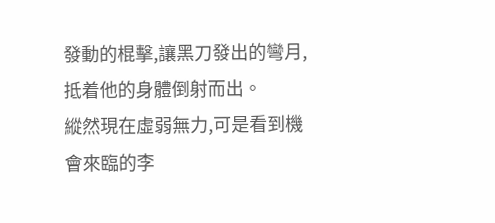發動的棍擊,讓黑刀發出的彎月,抵着他的身體倒射而出。
縱然現在虛弱無力,可是看到機會來臨的李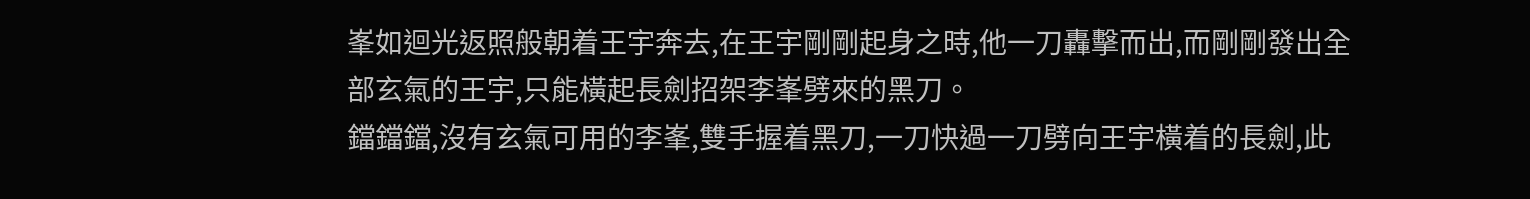峯如迴光返照般朝着王宇奔去,在王宇剛剛起身之時,他一刀轟擊而出,而剛剛發出全部玄氣的王宇,只能橫起長劍招架李峯劈來的黑刀。
鐺鐺鐺,沒有玄氣可用的李峯,雙手握着黑刀,一刀快過一刀劈向王宇橫着的長劍,此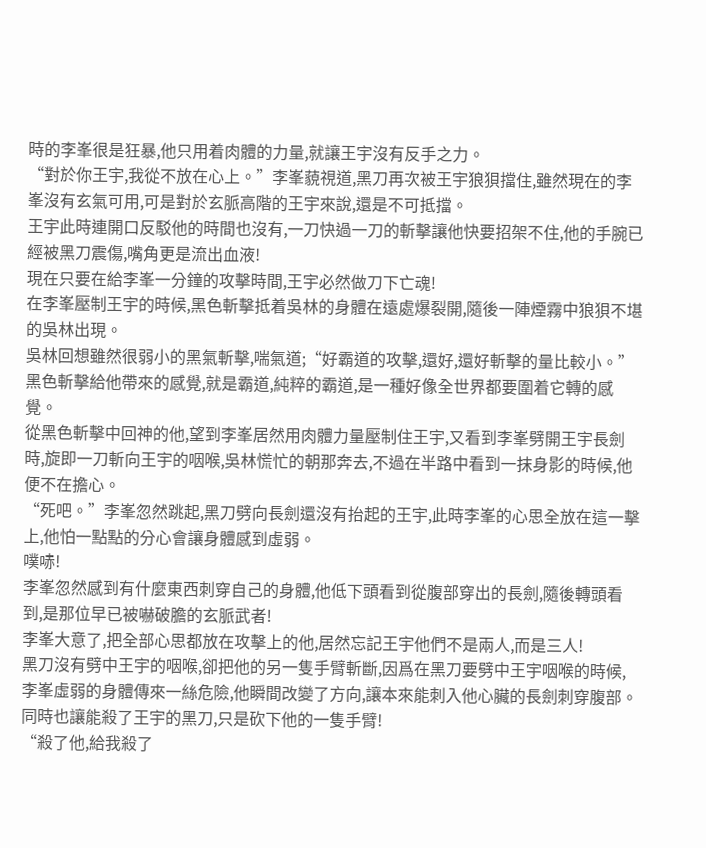時的李峯很是狂暴,他只用着肉體的力量,就讓王宇沒有反手之力。
“對於你王宇,我從不放在心上。”李峯藐視道,黑刀再次被王宇狼狽擋住,雖然現在的李峯沒有玄氣可用,可是對於玄脈高階的王宇來說,還是不可抵擋。
王宇此時連開口反駁他的時間也沒有,一刀快過一刀的斬擊讓他快要招架不住,他的手腕已經被黑刀震傷,嘴角更是流出血液!
現在只要在給李峯一分鐘的攻擊時間,王宇必然做刀下亡魂!
在李峯壓制王宇的時候,黑色斬擊抵着吳林的身體在遠處爆裂開,隨後一陣煙霧中狼狽不堪的吳林出現。
吳林回想雖然很弱小的黑氣斬擊,喘氣道;“好霸道的攻擊,還好,還好斬擊的量比較小。”
黑色斬擊給他帶來的感覺,就是霸道,純粹的霸道,是一種好像全世界都要圍着它轉的感覺。
從黑色斬擊中回神的他,望到李峯居然用肉體力量壓制住王宇,又看到李峯劈開王宇長劍時,旋即一刀斬向王宇的咽喉,吳林慌忙的朝那奔去,不過在半路中看到一抹身影的時候,他便不在擔心。
“死吧。”李峯忽然跳起,黑刀劈向長劍還沒有抬起的王宇,此時李峯的心思全放在這一擊上,他怕一點點的分心會讓身體感到虛弱。
噗哧!
李峯忽然感到有什麼東西刺穿自己的身體,他低下頭看到從腹部穿出的長劍,隨後轉頭看到,是那位早已被嚇破膽的玄脈武者!
李峯大意了,把全部心思都放在攻擊上的他,居然忘記王宇他們不是兩人,而是三人!
黑刀沒有劈中王宇的咽喉,卻把他的另一隻手臂斬斷,因爲在黑刀要劈中王宇咽喉的時候,李峯虛弱的身體傳來一絲危險,他瞬間改變了方向,讓本來能刺入他心臟的長劍刺穿腹部。
同時也讓能殺了王宇的黑刀,只是砍下他的一隻手臂!
“殺了他,給我殺了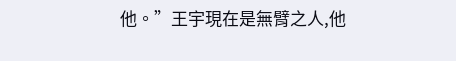他。”王宇現在是無臂之人,他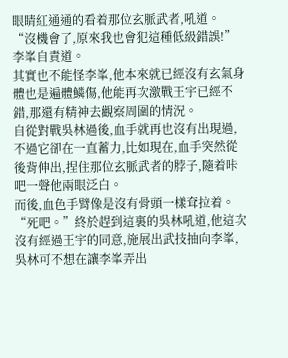眼睛紅通通的看着那位玄脈武者,吼道。
“沒機會了,原來我也會犯這種低級錯誤!”李峯自責道。
其實也不能怪李峯,他本來就已經沒有玄氣身體也是遍體鱗傷,他能再次激戰王宇已經不錯,那還有精神去觀察周圍的情況。
自從對戰吳林過後,血手就再也沒有出現過,不過它卻在一直蓄力,比如現在,血手突然從後背伸出,捏住那位玄脈武者的脖子,隨着咔吧一聲他兩眼泛白。
而後,血色手臂像是沒有骨頭一樣耷拉着。
“死吧。”終於趕到這裏的吳林吼道,他這次沒有經過王宇的同意,施展出武技抽向李峯,吳林可不想在讓李峯弄出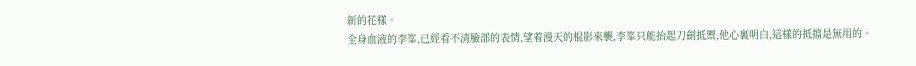新的花樣。
全身血液的李峯,已經看不清臉部的表情,望着漫天的棍影來襲,李峯只能抬起刀劍抵禦,他心裏明白,這樣的抵擋是無用的。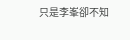只是李峯卻不知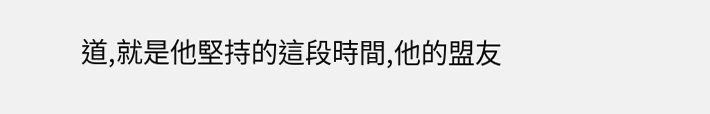道,就是他堅持的這段時間,他的盟友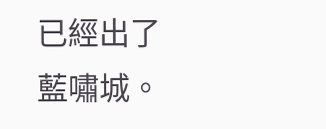已經出了藍嘯城。